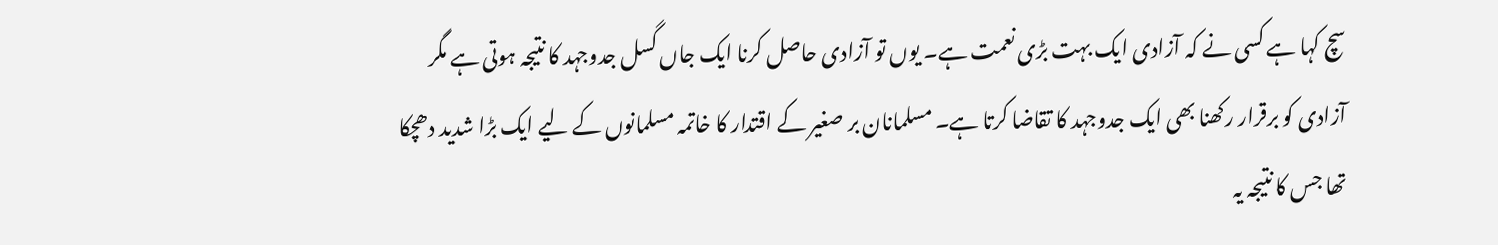سچ کہا ہے کسی نے کہ آزادی ایک بہت بڑی نعمت ہے۔ یوں تو آزادی حاصل کرنا ایک جاں گسل جدوجہد کا نتیجہ ہوتی ہے مگر آزادی کو برقرار رکھنا بھی ایک جدوجہد کا تقاضا کرتا ہے۔ مسلمانان بر صغیر کے اقتدار کا خاتمہ مسلمانوں کے لیے ایک بڑا شدید دھچکا تھا جس کا نتیجہ یہ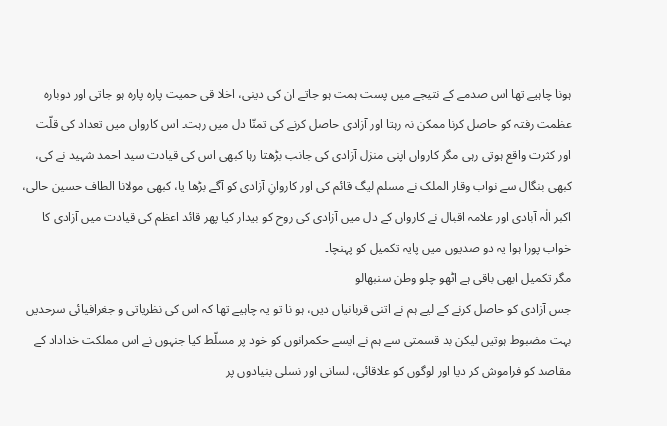ہونا چاہیے تھا اس صدمے کے نتیجے میں پست ہمت ہو جاتے ان کی دینی، اخلا قی حمیت پارہ پارہ ہو جاتی اور دوبارہ عظمت رفتہ کو حاصل کرنا ممکن نہ رہتا اور آزادی حاصل کرنے کی تمنّا دل میں رہت۔ اس کارواں میں تعداد کی قلّت اور کثرت واقع ہوتی رہی مگر کارواں اپنی منزل آزادی کی جانب بڑھتا رہا کبھی اس کی قیادت سید احمد شہید نے کی، کبھی بنگال سے نواب وقار الملک نے مسلم لیگ قائم کی اور کاروانِ آزادی کو آگے بڑھا یا، کبھی مولانا الطاف حسین حالی، اکبر الٰہ آبادی اور علامہ اقبال نے کارواں کے دل میں آزادی کی روح کو بیدار کیا پھر قائد اعظم کی قیادت میں آزادی کا خواب پورا ہوا یہ دو صدیوں میں پایہ تکمیل کو پہنچا۔
مگر تکمیل ابھی باقی ہے اٹھو چلو وطن سنبھالو
جس آزادی کو حاصل کرنے کے لیے ہم نے اتنی قربانیاں دیں، ہو نا تو یہ چاہیے تھا کہ اس کی نظریاتی و جغرافیائی سرحدیں بہت مضبوط ہوتیں لیکن بد قسمتی سے ہم نے ایسے حکمرانوں کو خود پر مسلّط کیا جنہوں نے اس مملکت خداداد کے مقاصد کو فراموش کر دیا اور لوگوں کو علاقائی، لسانی اور نسلی بنیادوں پر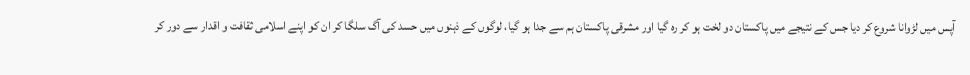آپس میں لڑوانا شروع کر دیا جس کے نتیجے میں پاکستان دو لخت ہو کر رہ گیا اور مشرقی پاکستان ہم سے جدا ہو گیا، لوگوں کے ذہنوں میں حسد کی آگ سلگا کر ان کو اپنے اسلامی ثقافت و اقدار سے دور کر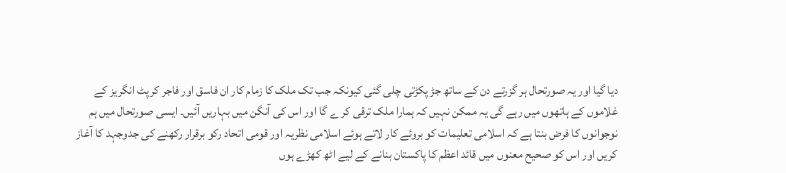دیا گیا اور یہ صورتحال ہر گزرتے دن کے ساتھ جڑ پکڑتی چلی گئی کیونکہ جب تک ملک کا زمام کار ان فاسق اور فاجر کرپٹ انگریز کے غلاموں کے ہاتھوں میں رہے گی یہ ممکن نہیں کہ ہمارا ملک ترقی کر ے گا اور اس کی آنگن میں بہاریں آئیں۔ ایسی صورتحال میں ہم نوجوانوں کا فرض بنتا ہے کہ اسلامی تعلیمات کو بروئے کار لاتے ہوئے اسلامی نظریہ اور قومی اتحاد رکو برقرار رکھنے کی جدوجہد کا آغاز کریں اور اس کو صحیح معنوں میں قائد اعظم کا پاکستان بنانے کے لیے اٹھ کھڑے ہوں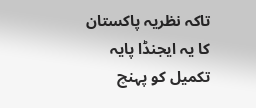تاکہ نظریہ پاکستان کا یہ ایجنڈا پایہ تکمیل کو پہنچ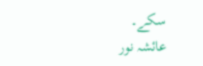سکے۔
عائشہ نور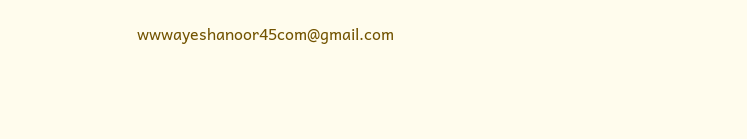wwwayeshanoor45com@gmail.com